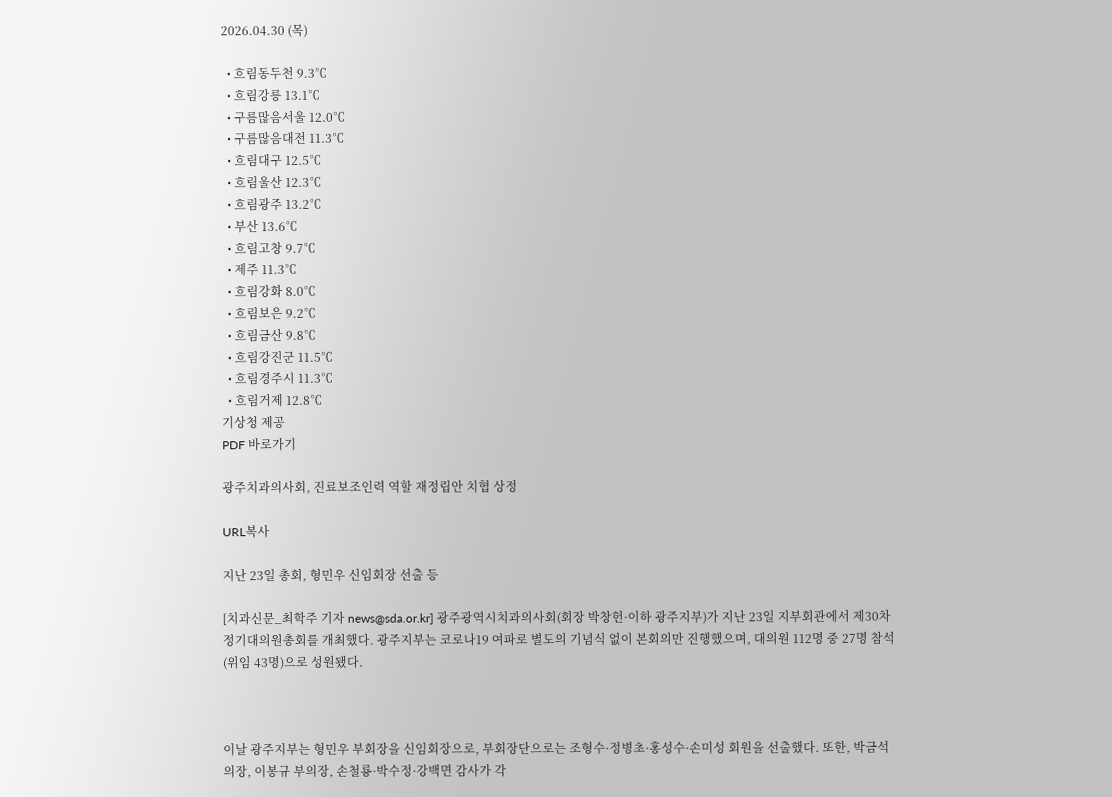2026.04.30 (목)

  • 흐림동두천 9.3℃
  • 흐림강릉 13.1℃
  • 구름많음서울 12.0℃
  • 구름많음대전 11.3℃
  • 흐림대구 12.5℃
  • 흐림울산 12.3℃
  • 흐림광주 13.2℃
  • 부산 13.6℃
  • 흐림고창 9.7℃
  • 제주 11.3℃
  • 흐림강화 8.0℃
  • 흐림보은 9.2℃
  • 흐림금산 9.8℃
  • 흐림강진군 11.5℃
  • 흐림경주시 11.3℃
  • 흐림거제 12.8℃
기상청 제공
PDF 바로가기

광주치과의사회, 진료보조인력 역할 재정립안 치협 상정

URL복사

지난 23일 총회, 형민우 신임회장 선출 등

[치과신문_최학주 기자 news@sda.or.kr] 광주광역시치과의사회(회장 박창헌·이하 광주지부)가 지난 23일 지부회관에서 제30차 정기대의원총회를 개최했다. 광주지부는 코로나19 여파로 별도의 기념식 없이 본회의만 진행했으며, 대의원 112명 중 27명 참석(위임 43명)으로 성원됐다.



이날 광주지부는 형민우 부회장을 신임회장으로, 부회장단으로는 조형수·정병초·홍성수·손미성 회원을 선출했다. 또한, 박금석 의장, 이봉규 부의장, 손철룡·박수정·강백면 감사가 각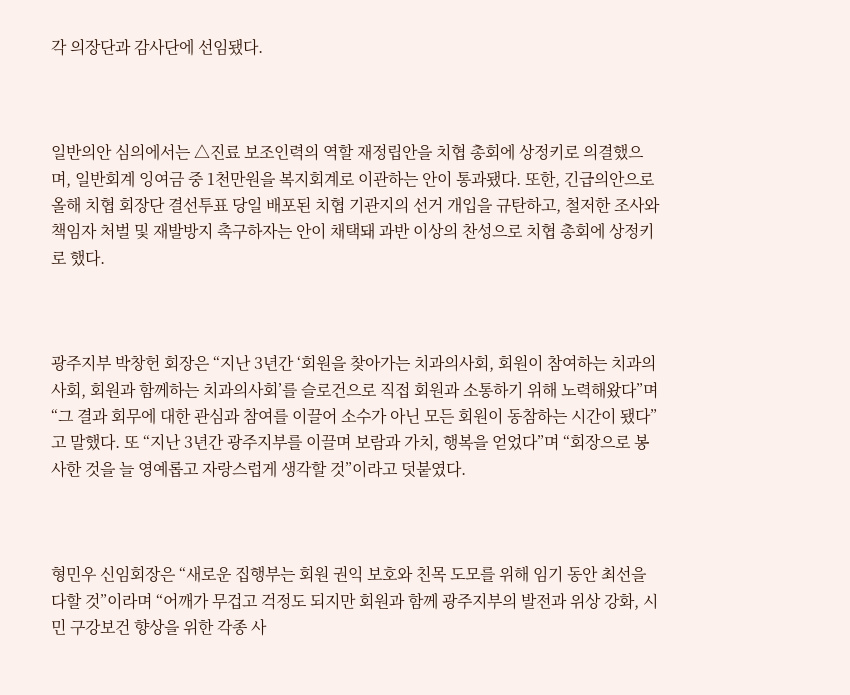각 의장단과 감사단에 선임됐다.



일반의안 심의에서는 △진료 보조인력의 역할 재정립안을 치협 총회에 상정키로 의결했으며, 일반회계 잉여금 중 1천만원을 복지회계로 이관하는 안이 통과됐다. 또한, 긴급의안으로 올해 치협 회장단 결선투표 당일 배포된 치협 기관지의 선거 개입을 규탄하고, 철저한 조사와 책임자 처벌 및 재발방지 촉구하자는 안이 채택돼 과반 이상의 찬성으로 치협 총회에 상정키로 했다.



광주지부 박창헌 회장은 “지난 3년간 ‘회원을 찾아가는 치과의사회, 회원이 참여하는 치과의사회, 회원과 함께하는 치과의사회’를 슬로건으로 직접 회원과 소통하기 위해 노력해왔다”며 “그 결과 회무에 대한 관심과 참여를 이끌어 소수가 아닌 모든 회원이 동참하는 시간이 됐다”고 말했다. 또 “지난 3년간 광주지부를 이끌며 보람과 가치, 행복을 얻었다”며 “회장으로 봉사한 것을 늘 영예롭고 자랑스럽게 생각할 것”이라고 덧붙였다.



형민우 신임회장은 “새로운 집행부는 회원 권익 보호와 친목 도모를 위해 임기 동안 최선을 다할 것”이라며 “어깨가 무겁고 걱정도 되지만 회원과 함께 광주지부의 발전과 위상 강화, 시민 구강보건 향상을 위한 각종 사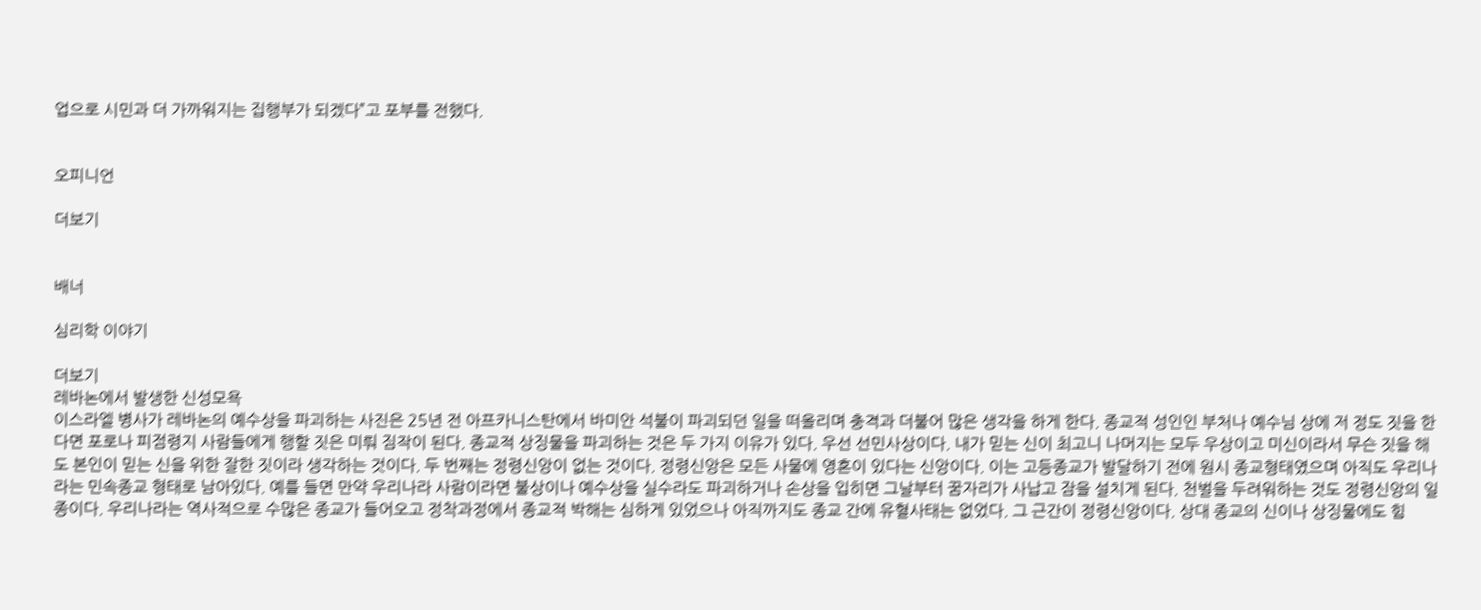업으로 시민과 더 가까워지는 집행부가 되겠다”고 포부를 전했다.


오피니언

더보기


배너

심리학 이야기

더보기
레바논에서 발생한 신성모욕
이스라엘 병사가 레바논의 예수상을 파괴하는 사진은 25년 전 아프카니스탄에서 바미안 석불이 파괴되던 일을 떠올리며 충격과 더불어 많은 생각을 하게 한다. 종교적 성인인 부처나 예수님 상에 저 정도 짓을 한다면 포로나 피점령지 사람들에게 행할 짓은 미뤄 짐작이 된다. 종교적 상징물을 파괴하는 것은 두 가지 이유가 있다. 우선 선민사상이다. 내가 믿는 신이 최고니 나머지는 모두 우상이고 미신이라서 무슨 짓을 해도 본인이 믿는 신을 위한 잘한 짓이라 생각하는 것이다. 두 번째는 정령신앙이 없는 것이다. 정령신앙은 모든 사물에 영혼이 있다는 신앙이다. 이는 고등종교가 발달하기 전에 원시 종교형태였으며 아직도 우리나라는 민속종교 형태로 남아있다. 예를 들면 만약 우리나라 사람이라면 불상이나 예수상을 실수라도 파괴하거나 손상을 입히면 그날부터 꿈자리가 사납고 잠을 설치게 된다. 천벌을 두려워하는 것도 정령신앙의 일종이다. 우리나라는 역사적으로 수많은 종교가 들어오고 정착과정에서 종교적 박해는 심하게 있었으나 아직까지도 종교 간에 유혈사태는 없었다. 그 근간이 정령신앙이다. 상대 종교의 신이나 상징물에도 힘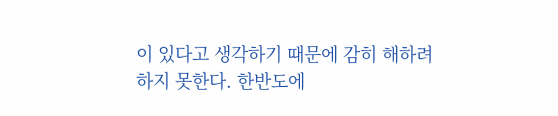이 있다고 생각하기 때문에 감히 해하려 하지 못한다. 한반도에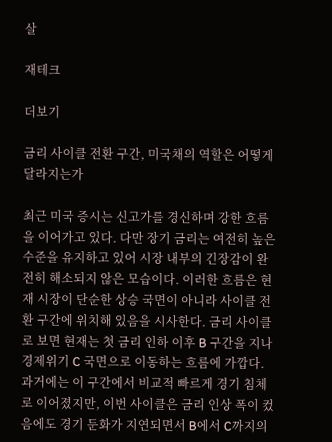살

재테크

더보기

금리 사이클 전환 구간, 미국채의 역할은 어떻게 달라지는가

최근 미국 증시는 신고가를 경신하며 강한 흐름을 이어가고 있다. 다만 장기 금리는 여전히 높은 수준을 유지하고 있어 시장 내부의 긴장감이 완전히 해소되지 않은 모습이다. 이러한 흐름은 현재 시장이 단순한 상승 국면이 아니라 사이클 전환 구간에 위치해 있음을 시사한다. 금리 사이클로 보면 현재는 첫 금리 인하 이후 B 구간을 지나 경제위기 C 국면으로 이동하는 흐름에 가깝다. 과거에는 이 구간에서 비교적 빠르게 경기 침체로 이어졌지만, 이번 사이클은 금리 인상 폭이 컸음에도 경기 둔화가 지연되면서 B에서 C까지의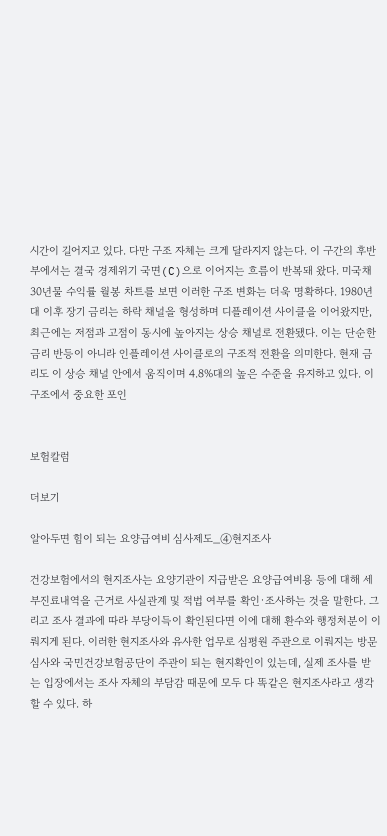시간이 길어지고 있다. 다만 구조 자체는 크게 달라지지 않는다. 이 구간의 후반부에서는 결국 경제위기 국면(C)으로 이어지는 흐름이 반복돼 왔다. 미국채 30년물 수익률 월봉 차트를 보면 이러한 구조 변화는 더욱 명확하다. 1980년대 이후 장기 금리는 하락 채널을 형성하며 디플레이션 사이클을 이어왔지만, 최근에는 저점과 고점이 동시에 높아지는 상승 채널로 전환됐다. 이는 단순한 금리 반등이 아니라 인플레이션 사이클로의 구조적 전환을 의미한다. 현재 금리도 이 상승 채널 안에서 움직이며 4.8%대의 높은 수준을 유지하고 있다. 이 구조에서 중요한 포인


보험칼럼

더보기

알아두면 힘이 되는 요양급여비 심사제도_④현지조사

건강보험에서의 현지조사는 요양기관이 지급받은 요양급여비용 등에 대해 세부진료내역을 근거로 사실관계 및 적법 여부를 확인·조사하는 것을 말한다. 그리고 조사 결과에 따라 부당이득이 확인된다면 이에 대해 환수와 행정처분이 이뤄지게 된다. 이러한 현지조사와 유사한 업무로 심평원 주관으로 이뤄지는 방문심사와 국민건강보험공단이 주관이 되는 현지확인이 있는데, 실제 조사를 받는 입장에서는 조사 자체의 부담감 때문에 모두 다 똑같은 현지조사라고 생각할 수 있다. 하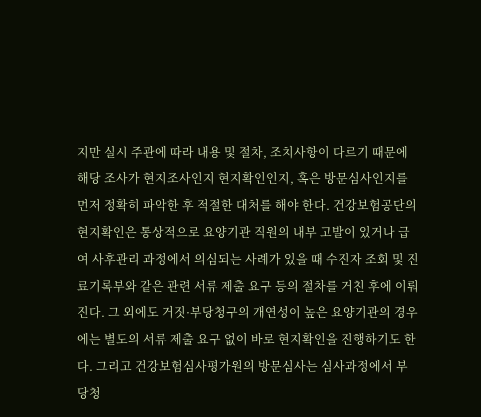지만 실시 주관에 따라 내용 및 절차, 조치사항이 다르기 때문에 해당 조사가 현지조사인지 현지확인인지, 혹은 방문심사인지를 먼저 정확히 파악한 후 적절한 대처를 해야 한다. 건강보험공단의 현지확인은 통상적으로 요양기관 직원의 내부 고발이 있거나 급여 사후관리 과정에서 의심되는 사례가 있을 때 수진자 조회 및 진료기록부와 같은 관련 서류 제출 요구 등의 절차를 거친 후에 이뤄진다. 그 외에도 거짓·부당청구의 개연성이 높은 요양기관의 경우에는 별도의 서류 제출 요구 없이 바로 현지확인을 진행하기도 한다. 그리고 건강보험심사평가원의 방문심사는 심사과정에서 부당청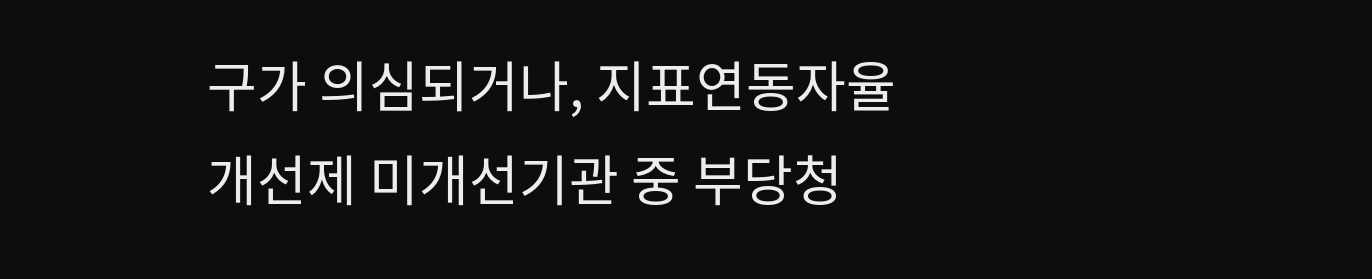구가 의심되거나, 지표연동자율개선제 미개선기관 중 부당청